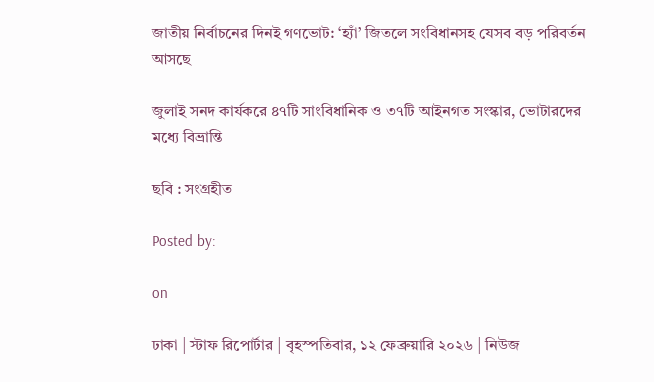জাতীয় নির্বাচনের দিনই গণভোট: ‘হ্যাঁ’ জিতলে সংবিধানসহ যেসব বড় পরিবর্তন আসছে

জুলাই সনদ কার্যকরে ৪৭টি সাংবিধানিক ও ৩৭টি আইনগত সংস্কার, ভোটারদের মধ্যে বিভ্রান্তি

ছবি : সংগ্রহীত

Posted by:

on

ঢাকা | স্টাফ রিপোর্টার | বৃহস্পতিবার, ১২ ফেব্রুয়ারি ২০২৬ | নিউজ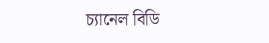চ্যানেল বিডি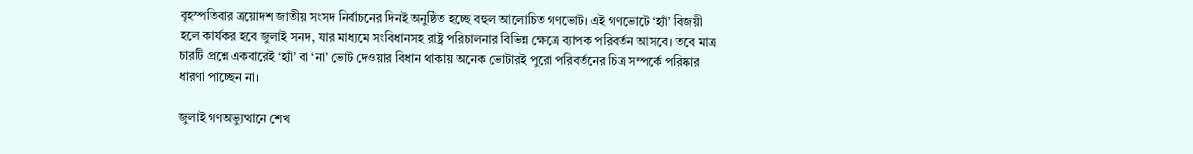বৃহস্পতিবার ত্রয়োদশ জাতীয় সংসদ নির্বাচনের দিনই অনুষ্ঠিত হচ্ছে বহুল আলোচিত গণভোট। এই গণভোটে ‘হ্যাঁ’ বিজয়ী হলে কার্যকর হবে জুলাই সনদ, যার মাধ্যমে সংবিধানসহ রাষ্ট্র পরিচালনার বিভিন্ন ক্ষেত্রে ব্যাপক পরিবর্তন আসবে। তবে মাত্র চারটি প্রশ্নে একবারেই ‘হ্যাঁ’ বা ‘না’ ভোট দেওয়ার বিধান থাকায় অনেক ভোটারই পুরো পরিবর্তনের চিত্র সম্পর্কে পরিষ্কার ধারণা পাচ্ছেন না।

জুলাই গণঅভ্যুত্থানে শেখ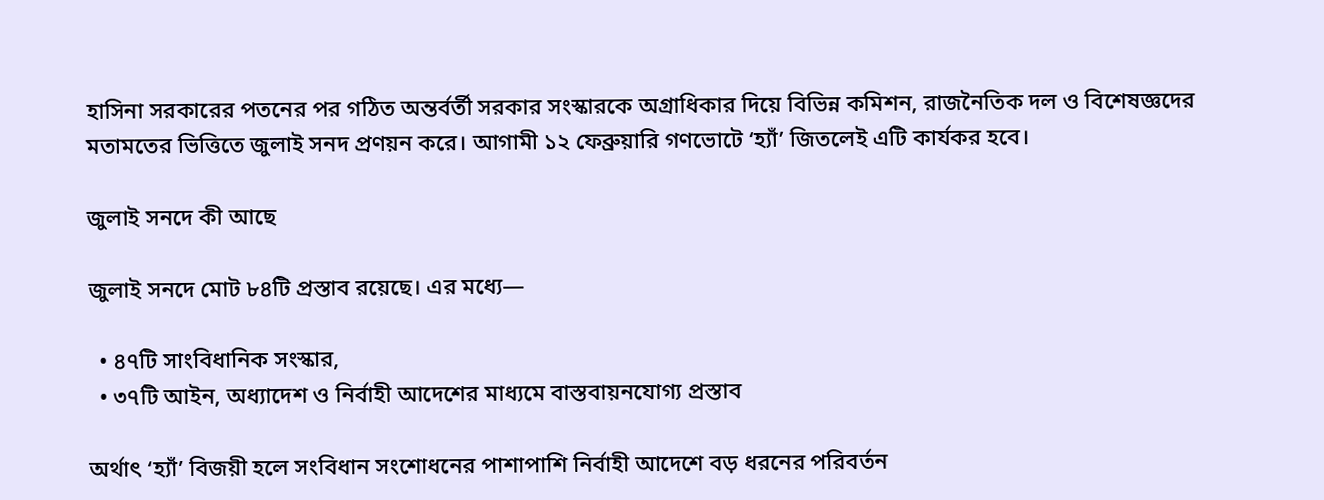হাসিনা সরকারের পতনের পর গঠিত অন্তর্বর্তী সরকার সংস্কারকে অগ্রাধিকার দিয়ে বিভিন্ন কমিশন, রাজনৈতিক দল ও বিশেষজ্ঞদের মতামতের ভিত্তিতে জুলাই সনদ প্রণয়ন করে। আগামী ১২ ফেব্রুয়ারি গণভোটে ‘হ্যাঁ’ জিতলেই এটি কার্যকর হবে।

জুলাই সনদে কী আছে

জুলাই সনদে মোট ৮৪টি প্রস্তাব রয়েছে। এর মধ্যে—

  • ৪৭টি সাংবিধানিক সংস্কার,
  • ৩৭টি আইন, অধ্যাদেশ ও নির্বাহী আদেশের মাধ্যমে বাস্তবায়নযোগ্য প্রস্তাব

অর্থাৎ ‘হ্যাঁ’ বিজয়ী হলে সংবিধান সংশোধনের পাশাপাশি নির্বাহী আদেশে বড় ধরনের পরিবর্তন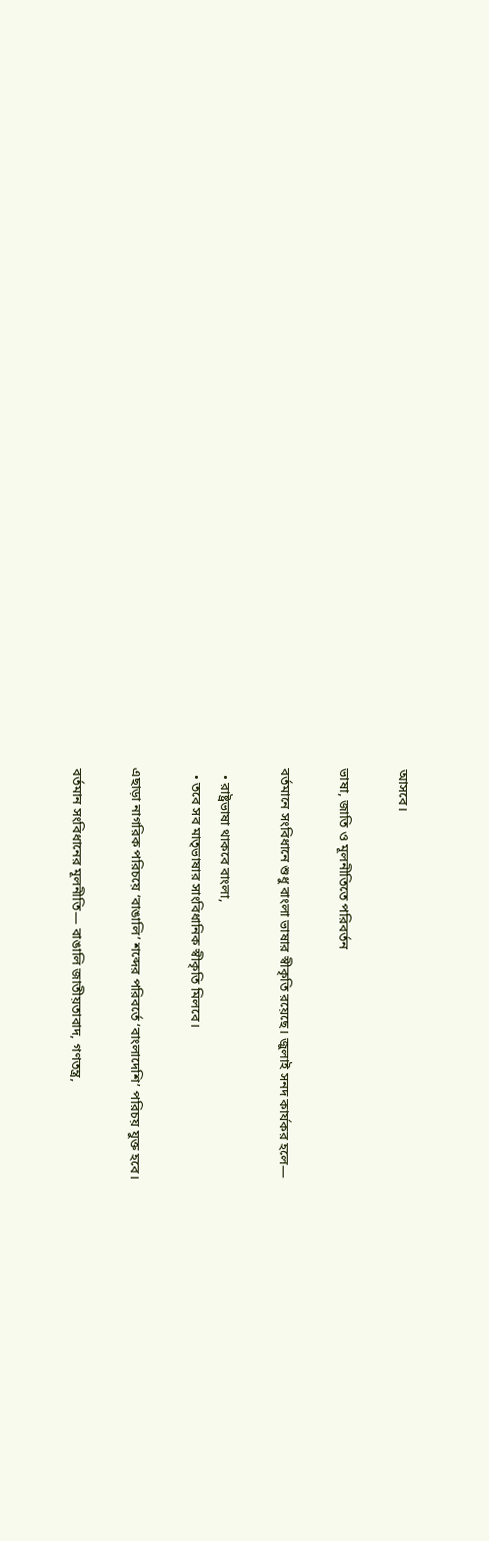আসবে।

ভাষা, জাতি ও মূলনীতিতে পরিবর্তন

বর্তমানে সংবিধানে শুধু বাংলা ভাষার স্বীকৃতি রয়েছে। জুলাই সনদ কার্যকর হলে—

  • রাষ্ট্রভাষা থাকবে বাংলা,
  • তবে সব মাতৃভাষার সাংবিধানিক স্বীকৃতি মিলবে।

এছাড়া নাগরিক পরিচয়ে ‘বাঙালি’ শব্দের পরিবর্তে ‘বাংলাদেশি’ পরিচয় যুক্ত হবে।

বর্তমান সংবিধানের মূলনীতি— বাঙালি জাতীয়তাবাদ, গণতন্ত্র,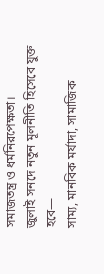সমাজতন্ত্র ও ধর্মনিরপেক্ষতা।
জুলাই সনদে নতুন মূলনীতি হিসেবে যুক্ত হবে—
সাম্য, মানবিক মর্যাদা, সামাজিক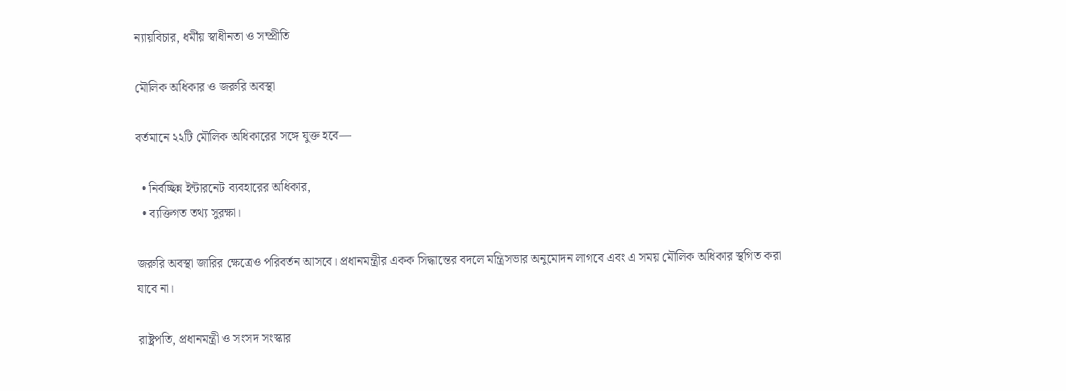ন্যায়বিচার, ধর্মীয় স্বাধীনতা ও সম্প্রীতি

মৌলিক অধিকার ও জরুরি অবস্থা

বর্তমানে ২২টি মৌলিক অধিকারের সঙ্গে যুক্ত হবে—

  • নির্বচ্ছিন্ন ইন্টারনেট ব্যবহারের অধিকার,
  • ব্যক্তিগত তথ্য সুরক্ষা।

জরুরি অবস্থা জারির ক্ষেত্রেও পরিবর্তন আসবে। প্রধানমন্ত্রীর একক সিদ্ধান্তের বদলে মন্ত্রিসভার অনুমোদন লাগবে এবং এ সময় মৌলিক অধিকার স্থগিত করা যাবে না।

রাষ্ট্রপতি, প্রধানমন্ত্রী ও সংসদ সংস্কার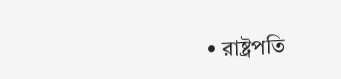• রাষ্ট্রপতি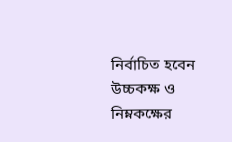নির্বাচিত হবেন উচ্চকক্ষ ও নিম্নকক্ষের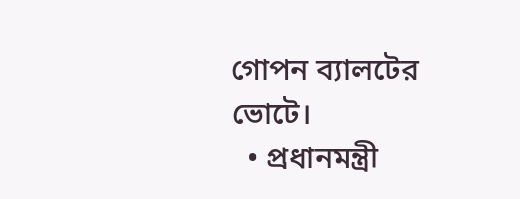গোপন ব্যালটের ভোটে।
  • প্রধানমন্ত্রী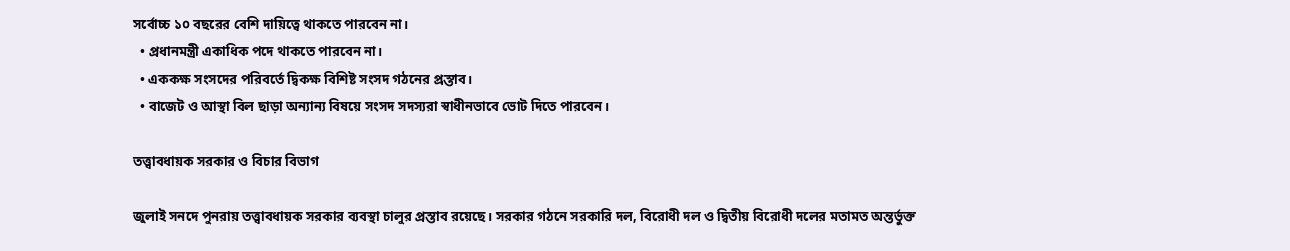সর্বোচ্চ ১০ বছরের বেশি দায়িত্বে থাকতে পারবেন না।
  • প্রধানমন্ত্রী একাধিক পদে থাকতে পারবেন না।
  • এককক্ষ সংসদের পরিবর্তে দ্বিকক্ষ বিশিষ্ট সংসদ গঠনের প্রস্তাব।
  • বাজেট ও আস্থা বিল ছাড়া অন্যান্য বিষয়ে সংসদ সদস্যরা স্বাধীনভাবে ভোট দিতে পারবেন।

তত্ত্বাবধায়ক সরকার ও বিচার বিভাগ

জুলাই সনদে পুনরায় তত্ত্বাবধায়ক সরকার ব্যবস্থা চালুর প্রস্তাব রয়েছে। সরকার গঠনে সরকারি দল, বিরোধী দল ও দ্বিতীয় বিরোধী দলের মতামত অন্তর্ভুক্ত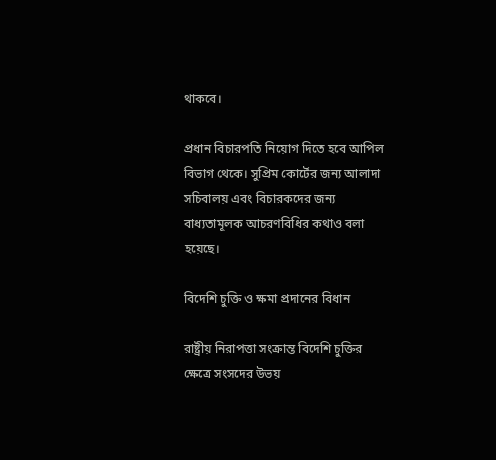থাকবে।

প্রধান বিচারপতি নিয়োগ দিতে হবে আপিল বিভাগ থেকে। সুপ্রিম কোর্টের জন্য আলাদা সচিবালয় এবং বিচারকদের জন্য বাধ্যতামূলক আচরণবিধির কথাও বলা হয়েছে।

বিদেশি চুক্তি ও ক্ষমা প্রদানের বিধান

রাষ্ট্রীয় নিরাপত্তা সংক্রান্ত বিদেশি চুক্তির ক্ষেত্রে সংসদের উভয়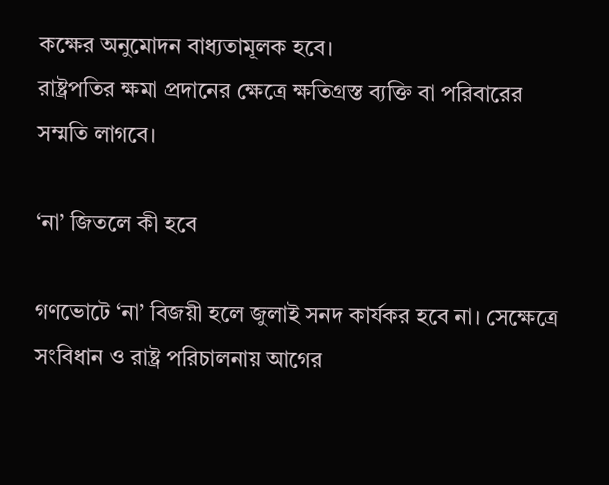কক্ষের অনুমোদন বাধ্যতামূলক হবে।
রাষ্ট্রপতির ক্ষমা প্রদানের ক্ষেত্রে ক্ষতিগ্রস্ত ব্যক্তি বা পরিবারের সম্মতি লাগবে।

‘না’ জিতলে কী হবে

গণভোটে ‘না’ বিজয়ী হলে জুলাই সনদ কার্যকর হবে না। সেক্ষেত্রে সংবিধান ও রাষ্ট্র পরিচালনায় আগের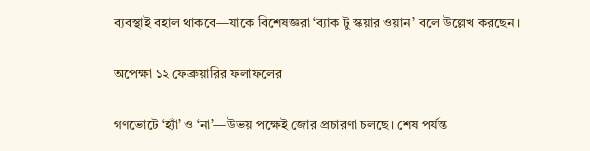ব্যবস্থাই বহাল থাকবে—যাকে বিশেষজ্ঞরা ‘ব্যাক টু স্কয়ার ওয়ান’ বলে উল্লেখ করছেন।

অপেক্ষা ১২ ফেব্রুয়ারির ফলাফলের

গণভোটে ‘হ্যাঁ’ ও ‘না’—উভয় পক্ষেই জোর প্রচারণা চলছে। শেষ পর্যন্ত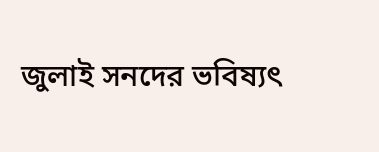জুলাই সনদের ভবিষ্যৎ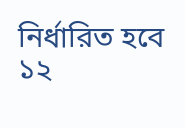নির্ধারিত হবে ১২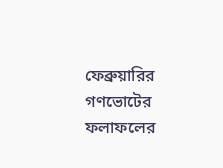ফেব্রুয়ারির গণভোটের ফলাফলের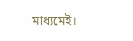মাধ্যমেই।